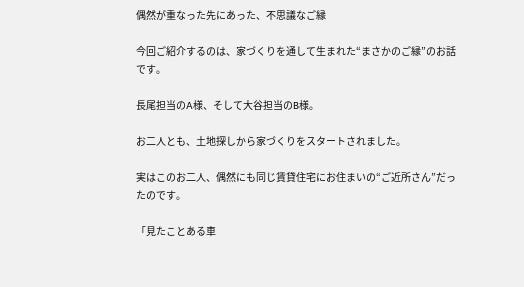偶然が重なった先にあった、不思議なご縁

今回ご紹介するのは、家づくりを通して生まれた“まさかのご縁”のお話です。

長尾担当のA様、そして大谷担当のB様。

お二人とも、土地探しから家づくりをスタートされました。

実はこのお二人、偶然にも同じ賃貸住宅にお住まいの“ご近所さん”だったのです。

「見たことある車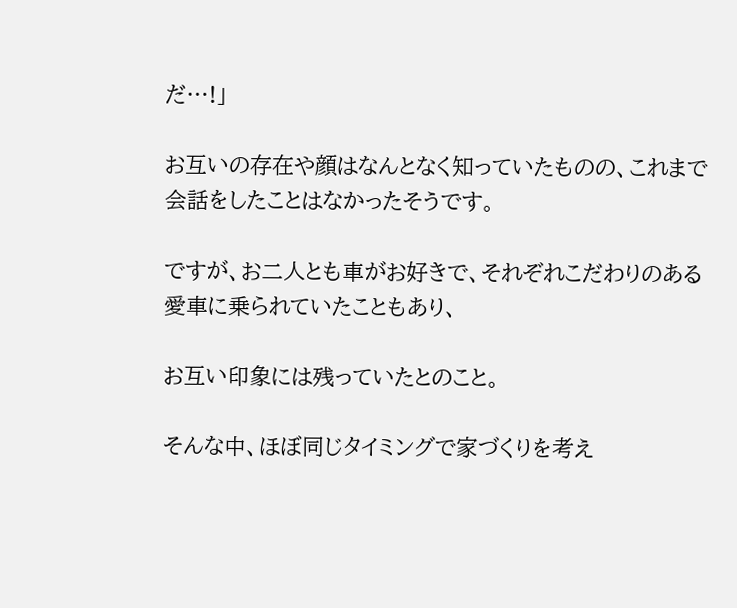だ…!」

お互いの存在や顔はなんとなく知っていたものの、これまで会話をしたことはなかったそうです。

ですが、お二人とも車がお好きで、それぞれこだわりのある愛車に乗られていたこともあり、

お互い印象には残っていたとのこと。

そんな中、ほぼ同じタイミングで家づくりを考え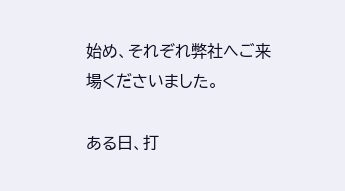始め、それぞれ弊社へご来場くださいました。

ある日、打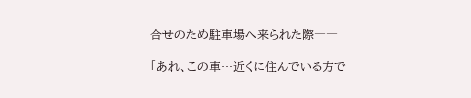合せのため駐車場へ来られた際――

「あれ、この車…近くに住んでいる方で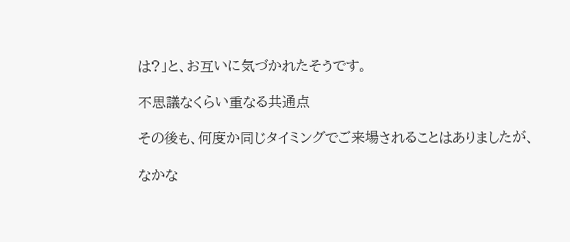は?」と、お互いに気づかれたそうです。

不思議なくらい重なる共通点

その後も、何度か同じタイミングでご来場されることはありましたが、

なかな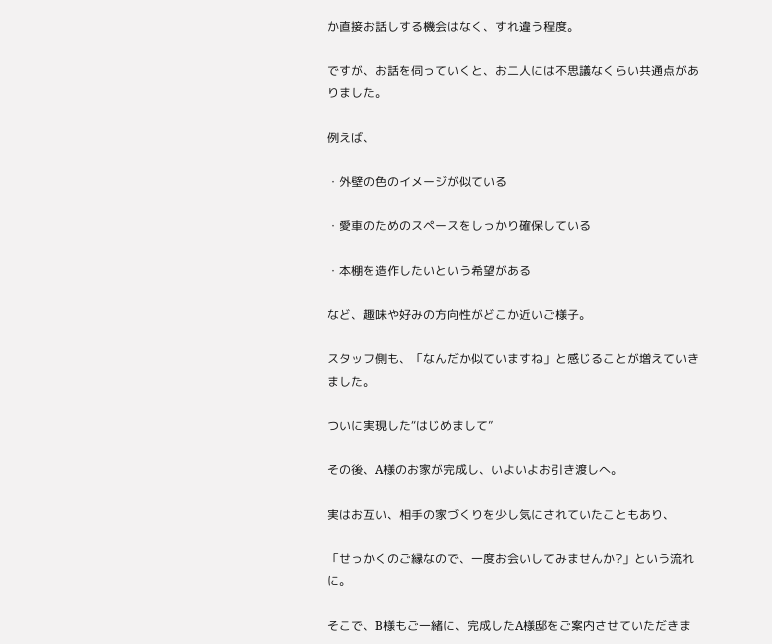か直接お話しする機会はなく、すれ違う程度。

ですが、お話を伺っていくと、お二人には不思議なくらい共通点がありました。

例えば、

・外壁の色のイメージが似ている

・愛車のためのスペースをしっかり確保している

・本棚を造作したいという希望がある

など、趣味や好みの方向性がどこか近いご様子。

スタッフ側も、「なんだか似ていますね」と感じることが増えていきました。

ついに実現した“はじめまして”

その後、A様のお家が完成し、いよいよお引き渡しへ。

実はお互い、相手の家づくりを少し気にされていたこともあり、

「せっかくのご縁なので、一度お会いしてみませんか?」という流れに。

そこで、B様もご一緒に、完成したA様邸をご案内させていただきま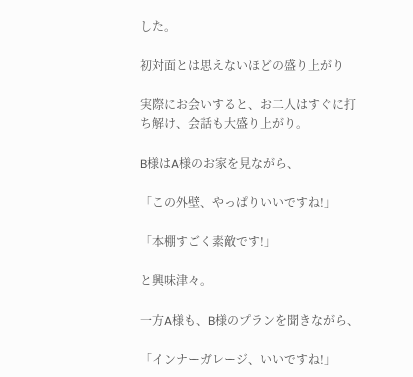した。

初対面とは思えないほどの盛り上がり

実際にお会いすると、お二人はすぐに打ち解け、会話も大盛り上がり。

B様はA様のお家を見ながら、

「この外壁、やっぱりいいですね!」

「本棚すごく素敵です!」

と興味津々。

一方A様も、B様のプランを聞きながら、

「インナーガレージ、いいですね!」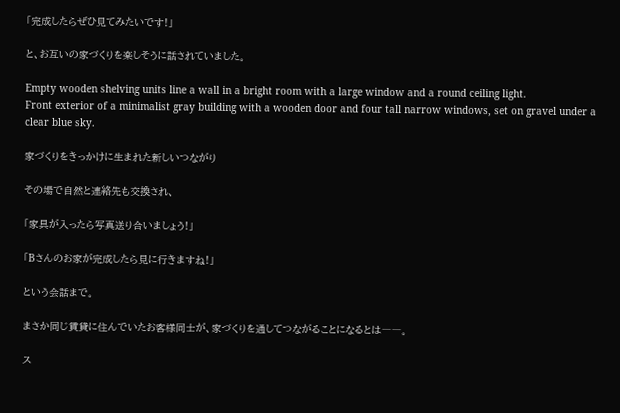「完成したらぜひ見てみたいです!」

と、お互いの家づくりを楽しそうに話されていました。

Empty wooden shelving units line a wall in a bright room with a large window and a round ceiling light.
Front exterior of a minimalist gray building with a wooden door and four tall narrow windows, set on gravel under a clear blue sky.

家づくりをきっかけに生まれた新しいつながり

その場で自然と連絡先も交換され、

「家具が入ったら写真送り合いましょう!」

「Bさんのお家が完成したら見に行きますね!」

という会話まで。

まさか同じ賃貸に住んでいたお客様同士が、家づくりを通してつながることになるとは――。

ス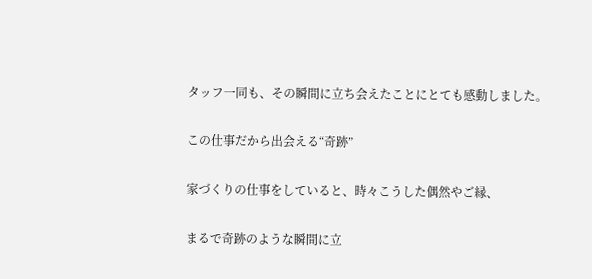タッフ一同も、その瞬間に立ち会えたことにとても感動しました。

この仕事だから出会える“奇跡”

家づくりの仕事をしていると、時々こうした偶然やご縁、

まるで奇跡のような瞬間に立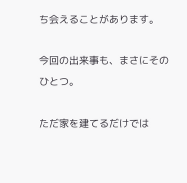ち会えることがあります。

今回の出来事も、まさにそのひとつ。

ただ家を建てるだけでは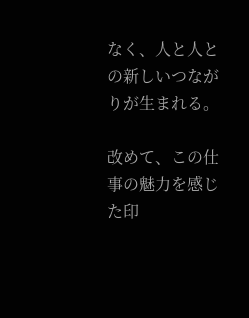なく、人と人との新しいつながりが生まれる。

改めて、この仕事の魅力を感じた印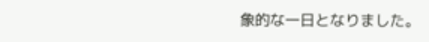象的な一日となりました。